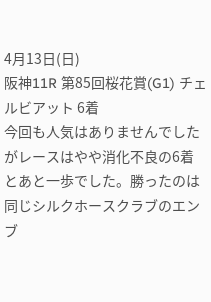4月13日(日)
阪神11R 第85回桜花賞(G1) チェルビアット 6着
今回も人気はありませんでしたがレースはやや消化不良の6着とあと一歩でした。勝ったのは同じシルクホースクラブのエンブ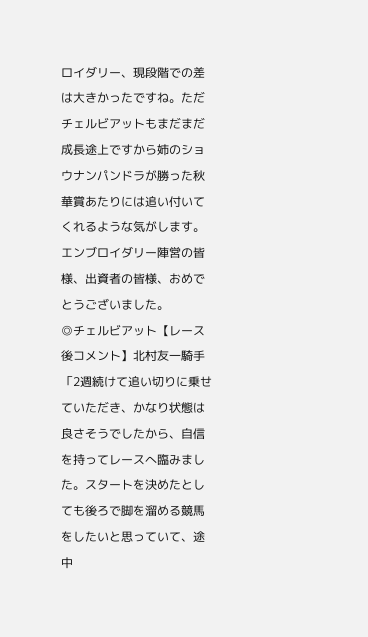ロイダリー、現段階での差は大きかったですね。ただチェルビアットもまだまだ成長途上ですから姉のショウナンパンドラが勝った秋華賞あたりには追い付いてくれるような気がします。
エンブロイダリー陣営の皆様、出資者の皆様、おめでとうございました。
◎チェルビアット【レース後コメント】北村友一騎手「2週続けて追い切りに乗せていただき、かなり状態は良さそうでしたから、自信を持ってレースへ臨みました。スタートを決めたとしても後ろで脚を溜める競馬をしたいと思っていて、途中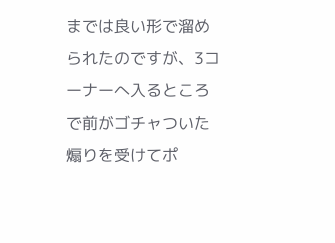までは良い形で溜められたのですが、3コーナーへ入るところで前がゴチャついた煽りを受けてポ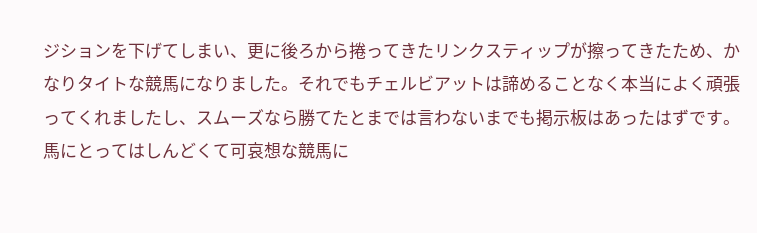ジションを下げてしまい、更に後ろから捲ってきたリンクスティップが擦ってきたため、かなりタイトな競馬になりました。それでもチェルビアットは諦めることなく本当によく頑張ってくれましたし、スムーズなら勝てたとまでは言わないまでも掲示板はあったはずです。馬にとってはしんどくて可哀想な競馬に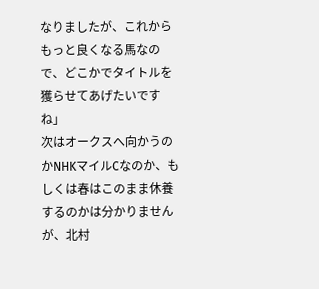なりましたが、これからもっと良くなる馬なので、どこかでタイトルを獲らせてあげたいですね」
次はオークスへ向かうのかNHKマイルCなのか、もしくは春はこのまま休養するのかは分かりませんが、北村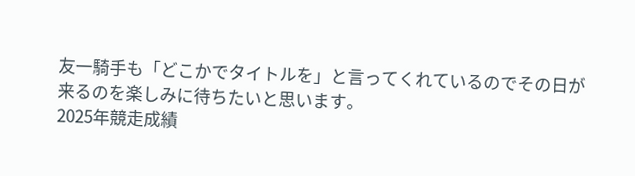友一騎手も「どこかでタイトルを」と言ってくれているのでその日が来るのを楽しみに待ちたいと思います。
2025年競走成績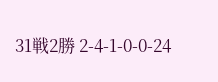31戦2勝 2-4-1-0-0-24